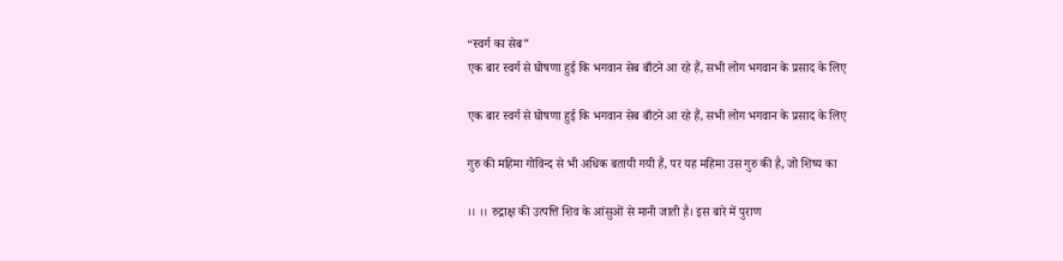“स्वर्ग का सेब”
एक बार स्वर्ग से घोषणा हुई कि भगवान सेब बाँटने आ रहे हैं, सभी लोग भगवान के प्रसाद के लिए

एक बार स्वर्ग से घोषणा हुई कि भगवान सेब बाँटने आ रहे हैं, सभी लोग भगवान के प्रसाद के लिए

गुरु की महिमा गोविन्द से भी अधिक बतायी गयी हैं, पर यह महिमा उस गुरु की है, जो शिष्य का

।। ।। रुद्राक्ष की उत्पत्ति शिव के आंसुओं से मानी जाती है। इस बारे में पुराण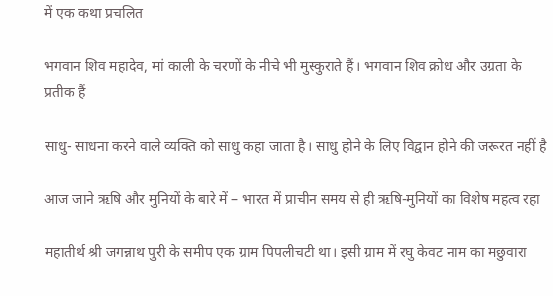में एक कथा प्रचलित

भगवान शिव महादेव, मां काली के चरणों के नीचे भी मुस्कुराते हैं। भगवान शिव क्रोध और उग्रता के प्रतीक हैं

साधु- साधना करने वाले व्यक्ति को साधु कहा जाता है। साधु होने के लिए विद्वान होने की जरूरत नहीं है

आज जाने ऋषि और मुनियों के बारे में – भारत में प्राचीन समय से ही ऋषि-मुनियों का विशेष महत्व रहा

महातीर्थ श्री जगन्नाथ पुरी के समीप एक ग्राम पिपलीचटी था। इसी ग्राम में रघु केवट नाम का मछुवारा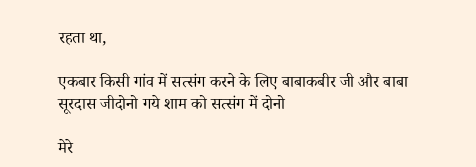रहता था,

एकबार किसी गांव में सत्संग करने के लिए बाबाकबीर जी और बाबा सूरदास जीदोनो गये शाम को सत्संग में दोनो

मेरे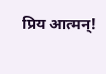प्रिय आत्मन्!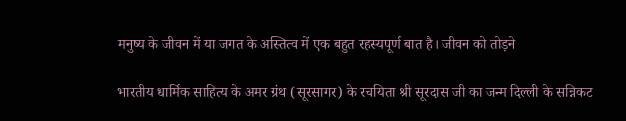मनुष्य के जीवन में या जगत के अस्तित्व में एक बहुत रहस्यपूर्ण बात है। जीवन को तोड़ने

भारतीय धार्मिक साहित्य के अमर ग्रंथ (सूरसागर) के रचयिता श्री सूरदास जी का जन्म दिल्ली के सन्निकट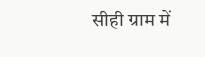सीही ग्राम में